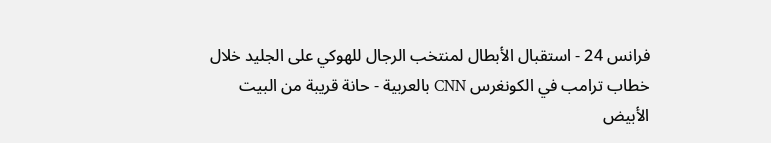فرانس 24 - استقبال الأبطال لمنتخب الرجال للهوكي على الجليد خلال خطاب ترامب في الكونغرس CNN بالعربية - حانة قريبة من البيت الأبيض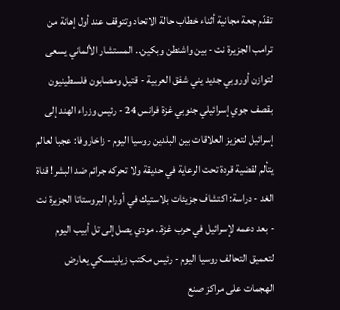تقدّم جعة مجانية أثناء خطاب حالة الاتحاد وتتوقف عند أول إهانة من ترامب الجزيرة نت - بين واشنطن وبكين.. المستشار الألماني يسعى لتوازن أوروبي جديد يني شفق العربية - قتيل ومصابون فلسطينيون بقصف جوي إسرائيلي جنوبي غزة فرانس 24 - رئيس وزراء الهند إلى إسرائيل لتعزيز العلاقات بين البلدين روسيا اليوم - زاخاروفا: عجبا لعالم يتألم لقضية قردة تحت الرعاية في حديقة ولا تحركه جرائم ضد البشر! قناة الغد - دراسة: اكتشاف جزيئات بلاستيك في أورام البروستاتا الجزيرة نت - بعد دعمه لإسرائيل في حرب غزة.. مودي يصل إلى تل أبيب اليوم لتعميق التحالف روسيا اليوم - رئيس مكتب زيلينسكي يعارض الهجمات على مراكز صنع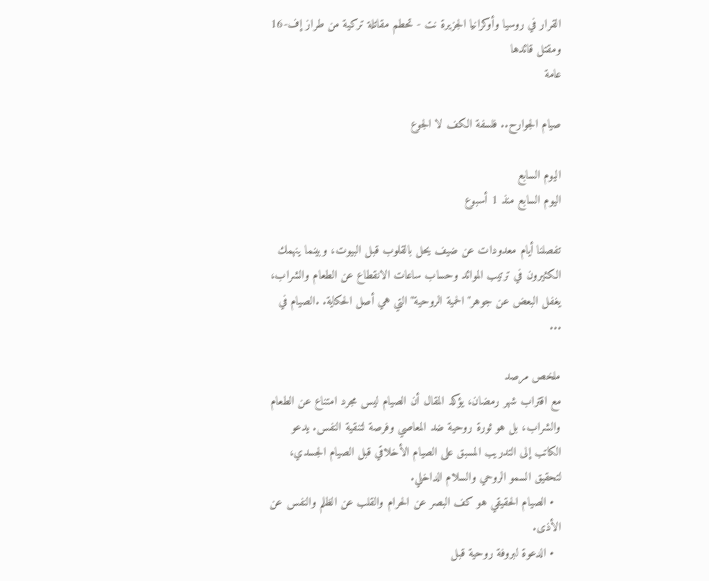القرار في روسيا وأوكرانيا الجزيرة نت - تحطم مقاتلة تركية من طراز إف-16 ومقتل قائدها
عامة

صيام الجوارح.. فلسفة الكف لا الجوع

اليوم السابع
اليوم السابع منذ 1 أسبوع

تفصلنا أيام معدودات عن ضيف يحل بالقلوب قبل البيوت، وبينما ينهمك الكثيرون في ترتيب الموائد وحساب ساعات الانقطاع عن الطعام والشراب، يغفل البعض عن جوهر" الحمية الروحية" التي هي أصل الحكاية. .الصيام في ...

ملخص مرصد
مع اقتراب شهر رمضان، يؤكد المقال أن الصيام ليس مجرد امتناع عن الطعام والشراب، بل هو ثورة روحية ضد المعاصي وفرصة لتنقية النفس. يدعو الكاتب إلى التدريب المسبق على الصيام الأخلاقي قبل الصيام الجسدي، لتحقيق السمو الروحي والسلام الداخلي.
  • الصيام الحقيقي هو كف البصر عن الحرام والقلب عن الظلم والنفس عن الأذى.
  • الدعوة لبروفة روحية قبل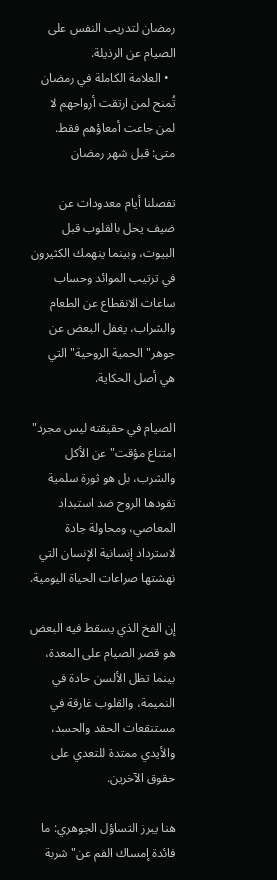رمضان لتدريب النفس على الصيام عن الرذيلة.
  • العلامة الكاملة في رمضان تُمنح لمن ارتقت أرواحهم لا لمن جاعت أمعاؤهم فقط.
متى: قبل شهر رمضان

تفصلنا أيام معدودات عن ضيف يحل بالقلوب قبل البيوت، وبينما ينهمك الكثيرون في ترتيب الموائد وحساب ساعات الانقطاع عن الطعام والشراب، يغفل البعض عن جوهر" الحمية الروحية" التي هي أصل الحكاية.

الصيام في حقيقته ليس مجرد" امتناع مؤقت" عن الأكل والشرب، بل هو ثورة سلمية تقودها الروح ضد استبداد المعاصي، ومحاولة جادة لاسترداد إنسانية الإنسان التي نهشتها صراعات الحياة اليومية.

إن الفخ الذي يسقط فيه البعض هو قصر الصيام على المعدة، بينما تظل الألسن حادة في النميمة، والقلوب غارقة في مستنقعات الحقد والحسد، والأيدي ممتدة للتعدي على حقوق الآخرين.

هنا يبرز التساؤل الجوهري: ما فائدة إمساك الفم عن" شربة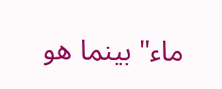ماء" بينما هو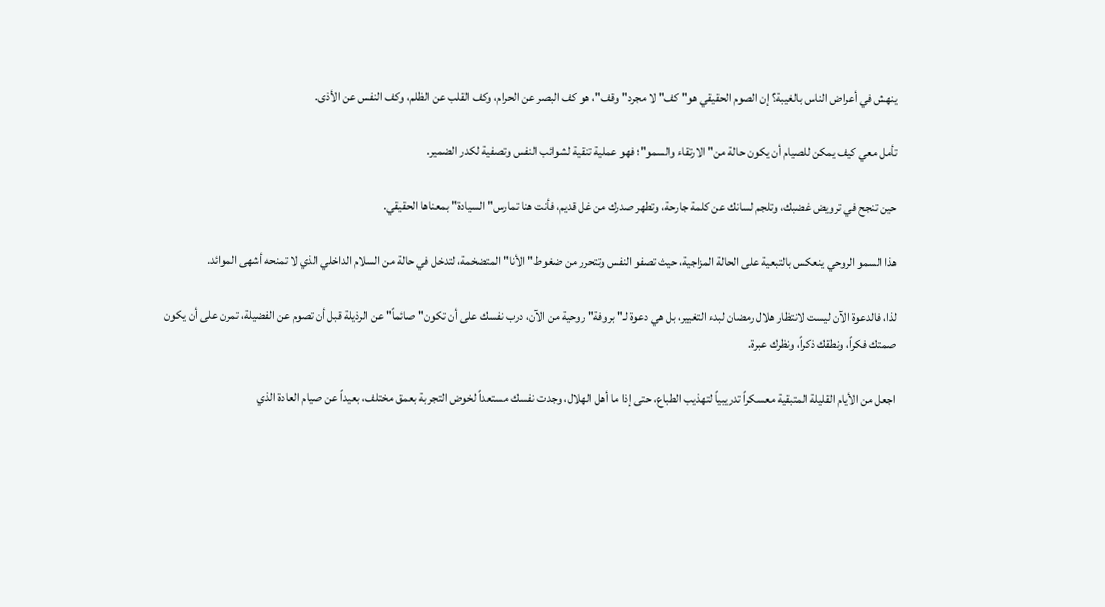ينهش في أعراض الناس بالغيبة؟ إن الصوم الحقيقي هو" كف" لا مجرد" وقف"، هو كف البصر عن الحرام، وكف القلب عن الظلم، وكف النفس عن الأذى.

تأمل معي كيف يمكن للصيام أن يكون حالة من" الارتقاء والسمو"؛ فهو عملية تنقية لشوائب النفس وتصفية لكدر الضمير.

حين تنجح في ترويض غضبك، وتلجم لسانك عن كلمة جارحة، وتطهر صدرك من غل قديم، فأنت هنا تمارس" السيادة" بمعناها الحقيقي.

هذا السمو الروحي ينعكس بالتبعية على الحالة المزاجية، حيث تصفو النفس وتتحرر من ضغوط" الأنا" المتضخمة، لتدخل في حالة من السلام الداخلي الذي لا تمنحه أشهى الموائد.

لذا، فالدعوة الآن ليست لانتظار هلال رمضان لبدء التغيير، بل هي دعوة لـ" بروفة" روحية من الآن، درب نفسك على أن تكون" صائماً" عن الرذيلة قبل أن تصوم عن الفضيلة، تمرن على أن يكون صمتك فكراً، ونطقك ذكراً، ونظرك عبرة.

اجعل من الأيام القليلة المتبقية معسكراً تدريبياً لتهذيب الطباع، حتى إذا ما أهل الهلال، وجدت نفسك مستعداً لخوض التجربة بعمق مختلف، بعيداً عن صيام العادة الذي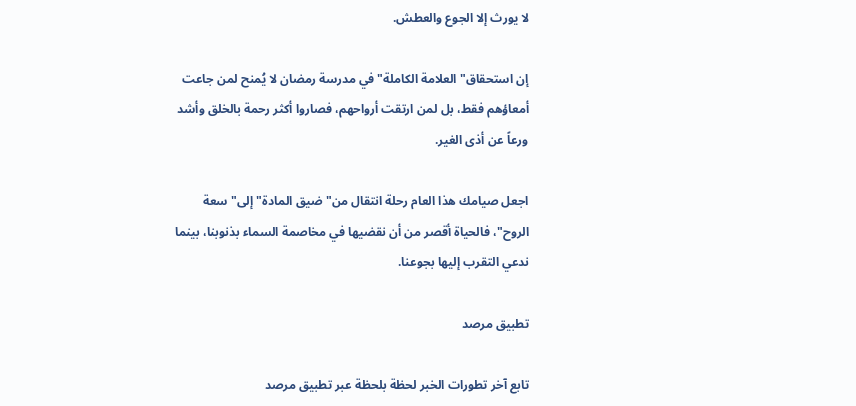لا يورث إلا الجوع والعطش.

إن استحقاق" العلامة الكاملة" في مدرسة رمضان لا يُمنح لمن جاعت أمعاؤهم فقط، بل لمن ارتقت أرواحهم، فصاروا أكثر رحمة بالخلق وأشد ورعاً عن أذى الغير.

اجعل صيامك هذا العام رحلة انتقال من" ضيق المادة" إلى" سعة الروح"، فالحياة أقصر من أن نقضيها في مخاصمة السماء بذنوبنا، بينما ندعي التقرب إليها بجوعنا.

تطبيق مرصد

تابع آخر تطورات الخبر لحظة بلحظة عبر تطبيق مرصد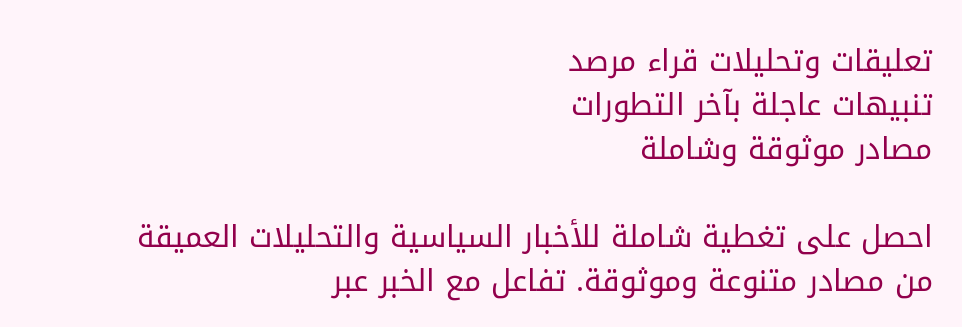تعليقات وتحليلات قراء مرصد
تنبيهات عاجلة بآخر التطورات
مصادر موثوقة وشاملة

احصل على تغطية شاملة للأخبار السياسية والتحليلات العميقة من مصادر متنوعة وموثوقة. تفاعل مع الخبر عبر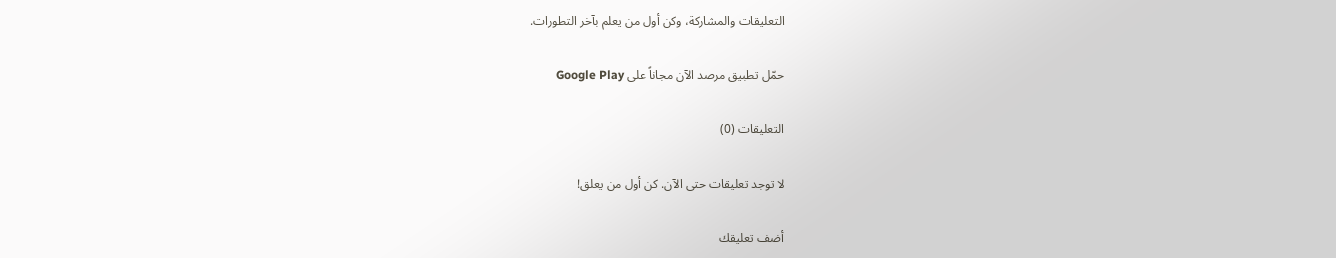التعليقات والمشاركة، وكن أول من يعلم بآخر التطورات.

حمّل تطبيق مرصد الآن مجاناً على Google Play

التعليقات (0)

لا توجد تعليقات حتى الآن. كن أول من يعلق!

أضف تعليقك